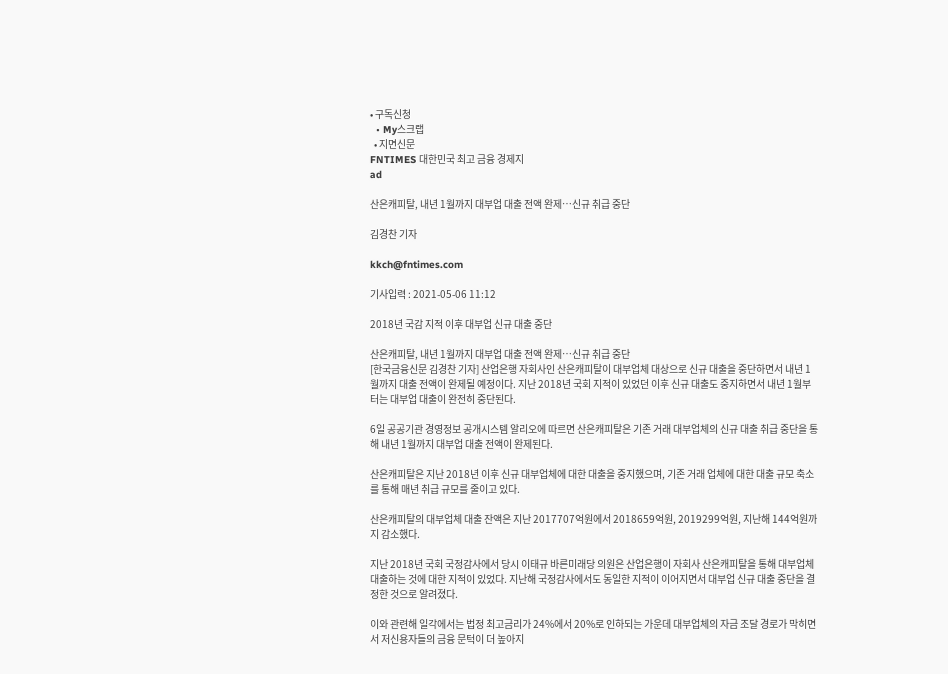• 구독신청
  • My스크랩
  • 지면신문
FNTIMES 대한민국 최고 금융 경제지
ad

산은캐피탈, 내년 1월까지 대부업 대출 전액 완제…신규 취급 중단

김경찬 기자

kkch@fntimes.com

기사입력 : 2021-05-06 11:12

2018년 국감 지적 이후 대부업 신규 대출 중단

산은캐피탈, 내년 1월까지 대부업 대출 전액 완제…신규 취급 중단
[한국금융신문 김경찬 기자] 산업은행 자회사인 산은캐피탈이 대부업체 대상으로 신규 대출을 중단하면서 내년 1월까지 대출 전액이 완제될 예정이다. 지난 2018년 국회 지적이 있었던 이후 신규 대출도 중지하면서 내년 1월부터는 대부업 대출이 완전히 중단된다.

6일 공공기관 경영정보 공개시스템 알리오에 따르면 산은캐피탈은 기존 거래 대부업체의 신규 대출 취급 중단을 통해 내년 1월까지 대부업 대출 전액이 완제된다.

산은캐피탈은 지난 2018년 이후 신규 대부업체에 대한 대출을 중지했으며, 기존 거래 업체에 대한 대출 규모 축소를 통해 매년 취급 규모를 줄이고 있다.

산은캐피탈의 대부업체 대출 잔액은 지난 2017707억원에서 2018659억원, 2019299억원, 지난해 144억원까지 감소했다.

지난 2018년 국회 국정감사에서 당시 이태규 바른미래당 의원은 산업은행이 자회사 산은캐피탈을 통해 대부업체 대출하는 것에 대한 지적이 있었다. 지난해 국정감사에서도 동일한 지적이 이어지면서 대부업 신규 대출 중단을 결정한 것으로 알려졌다.

이와 관련해 일각에서는 법정 최고금리가 24%에서 20%로 인하되는 가운데 대부업체의 자금 조달 경로가 막히면서 저신용자들의 금융 문턱이 더 높아지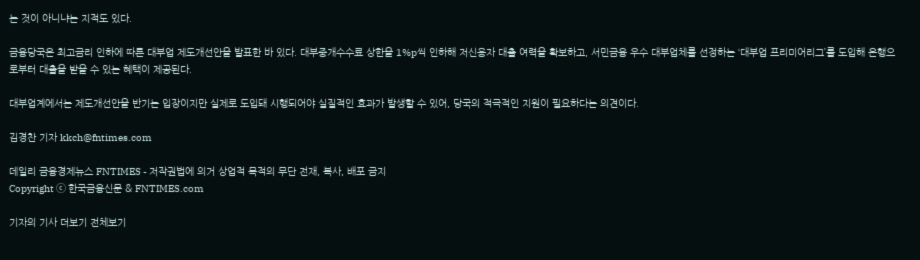는 것이 아니냐는 지적도 있다.

금융당국은 최고금리 인하에 따른 대부업 제도개선안을 발표한 바 있다. 대부중개수수료 상한을 1%p씩 인하해 저신용자 대출 여력을 확보하고, 서민금융 우수 대부업체를 선정하는 ‘대부업 프리미어리그’를 도입해 은행으로부터 대출을 받을 수 있는 혜택이 제공된다.

대부업계에서는 제도개선안을 반기는 입장이지만 실제로 도입돼 시행되어야 실질적인 효과가 발생할 수 있어, 당국의 적극적인 지원이 필요하다는 의견이다.

김경찬 기자 kkch@fntimes.com

데일리 금융경제뉴스 FNTIMES - 저작권법에 의거 상업적 목적의 무단 전재, 복사, 배포 금지
Copyright ⓒ 한국금융신문 & FNTIMES.com

기자의 기사 더보기 전체보기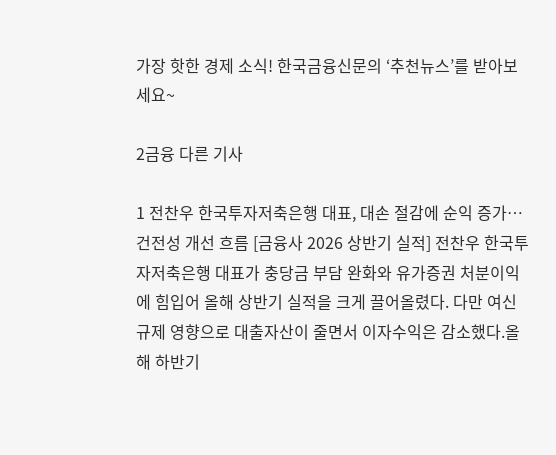가장 핫한 경제 소식! 한국금융신문의 ‘추천뉴스’를 받아보세요~

2금융 다른 기사

1 전찬우 한국투자저축은행 대표, 대손 절감에 순익 증가…건전성 개선 흐름 [금융사 2026 상반기 실적] 전찬우 한국투자저축은행 대표가 충당금 부담 완화와 유가증권 처분이익에 힘입어 올해 상반기 실적을 크게 끌어올렸다. 다만 여신 규제 영향으로 대출자산이 줄면서 이자수익은 감소했다.올해 하반기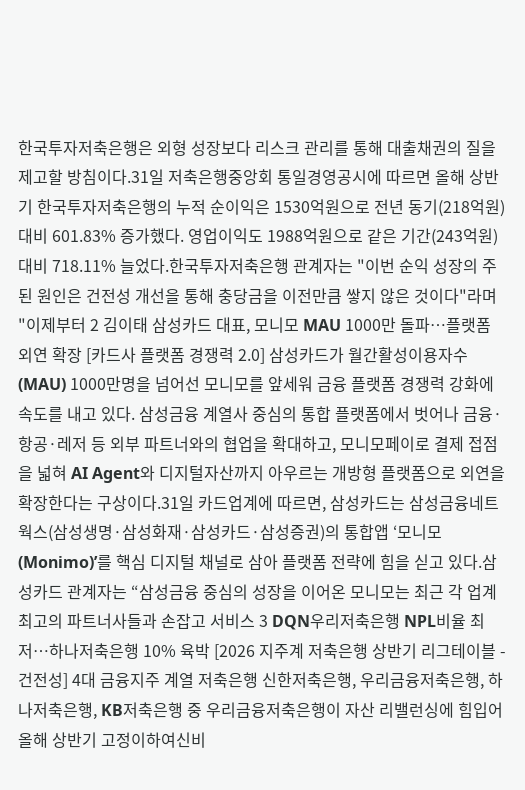한국투자저축은행은 외형 성장보다 리스크 관리를 통해 대출채권의 질을 제고할 방침이다.31일 저축은행중앙회 통일경영공시에 따르면 올해 상반기 한국투자저축은행의 누적 순이익은 1530억원으로 전년 동기(218억원) 대비 601.83% 증가했다. 영업이익도 1988억원으로 같은 기간(243억원) 대비 718.11% 늘었다.한국투자저축은행 관계자는 "이번 순익 성장의 주된 원인은 건전성 개선을 통해 충당금을 이전만큼 쌓지 않은 것이다"라며 "이제부터 2 김이태 삼성카드 대표, 모니모 MAU 1000만 돌파…플랫폼 외연 확장 [카드사 플랫폼 경쟁력 2.0] 삼성카드가 월간활성이용자수(MAU) 1000만명을 넘어선 모니모를 앞세워 금융 플랫폼 경쟁력 강화에 속도를 내고 있다. 삼성금융 계열사 중심의 통합 플랫폼에서 벗어나 금융·항공·레저 등 외부 파트너와의 협업을 확대하고, 모니모페이로 결제 접점을 넓혀 AI Agent와 디지털자산까지 아우르는 개방형 플랫폼으로 외연을 확장한다는 구상이다.31일 카드업계에 따르면, 삼성카드는 삼성금융네트웍스(삼성생명·삼성화재·삼성카드·삼성증권)의 통합앱 ‘모니모(Monimo)’를 핵심 디지털 채널로 삼아 플랫폼 전략에 힘을 싣고 있다.삼성카드 관계자는 “삼성금융 중심의 성장을 이어온 모니모는 최근 각 업계 최고의 파트너사들과 손잡고 서비스 3 DQN우리저축은행 NPL비율 최저…하나저축은행 10% 육박 [2026 지주계 저축은행 상반기 리그테이블 - 건전성] 4대 금융지주 계열 저축은행 신한저축은행, 우리금융저축은행, 하나저축은행, KB저축은행 중 우리금융저축은행이 자산 리밸런싱에 힘입어 올해 상반기 고정이하여신비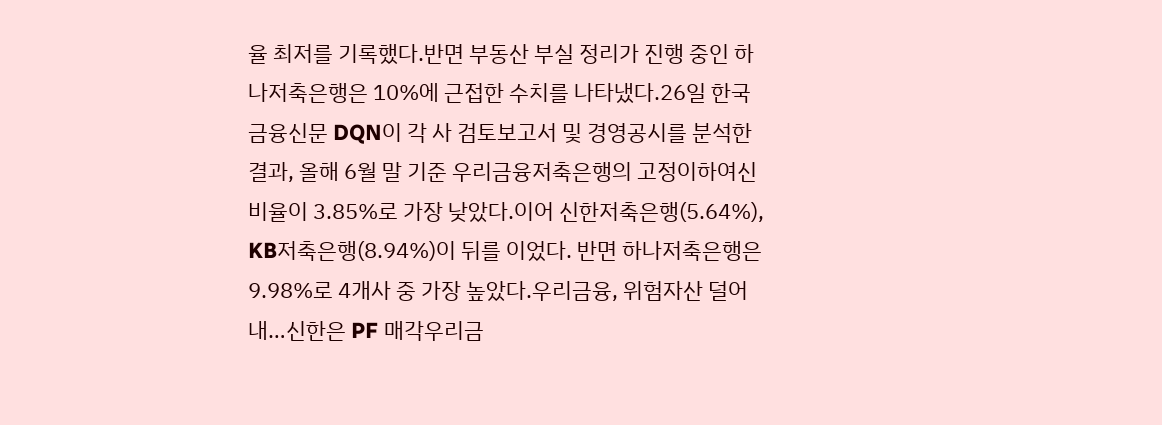율 최저를 기록했다.반면 부동산 부실 정리가 진행 중인 하나저축은행은 10%에 근접한 수치를 나타냈다.26일 한국금융신문 DQN이 각 사 검토보고서 및 경영공시를 분석한 결과, 올해 6월 말 기준 우리금융저축은행의 고정이하여신비율이 3.85%로 가장 낮았다.이어 신한저축은행(5.64%), KB저축은행(8.94%)이 뒤를 이었다. 반면 하나저축은행은 9.98%로 4개사 중 가장 높았다.우리금융, 위험자산 덜어내…신한은 PF 매각우리금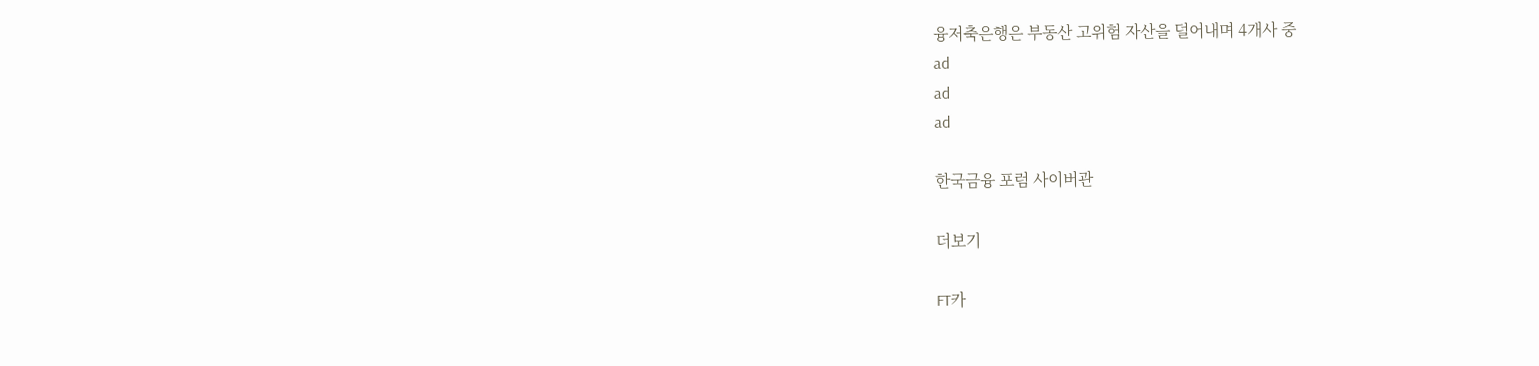융저축은행은 부동산 고위험 자산을 덜어내며 4개사 중
ad
ad
ad

한국금융 포럼 사이버관

더보기

FT카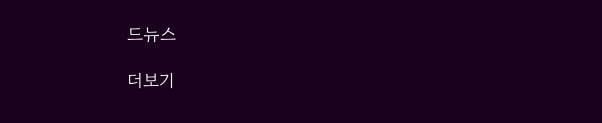드뉴스

더보기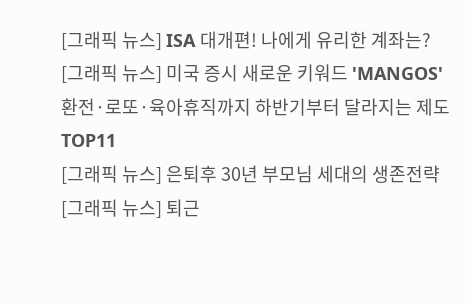[그래픽 뉴스] ISA 대개편! 나에게 유리한 계좌는?
[그래픽 뉴스] 미국 증시 새로운 키워드 'MANGOS'
환전·로또·육아휴직까지 하반기부터 달라지는 제도 TOP11
[그래픽 뉴스] 은퇴후 30년 부모님 세대의 생존전략
[그래픽 뉴스] 퇴근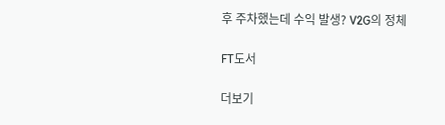후 주차했는데 수익 발생? V2G의 정체

FT도서

더보기